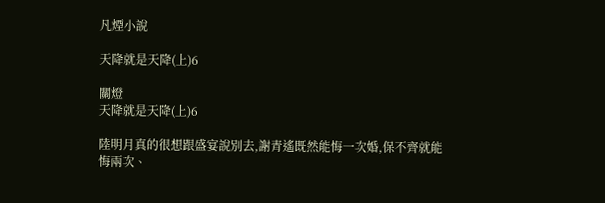凡煙小說

天降就是天降(上)6

關燈
天降就是天降(上)6

陸明月真的很想跟盛宴說別去,謝青遙既然能悔一次婚,保不齊就能悔兩次、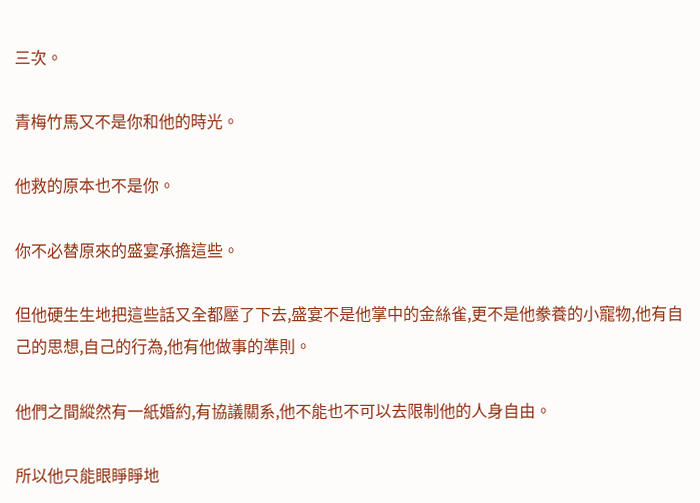三次。

青梅竹馬又不是你和他的時光。

他救的原本也不是你。

你不必替原來的盛宴承擔這些。

但他硬生生地把這些話又全都壓了下去,盛宴不是他掌中的金絲雀,更不是他豢養的小寵物,他有自己的思想,自己的行為,他有他做事的準則。

他們之間縱然有一紙婚約,有協議關系,他不能也不可以去限制他的人身自由。

所以他只能眼睜睜地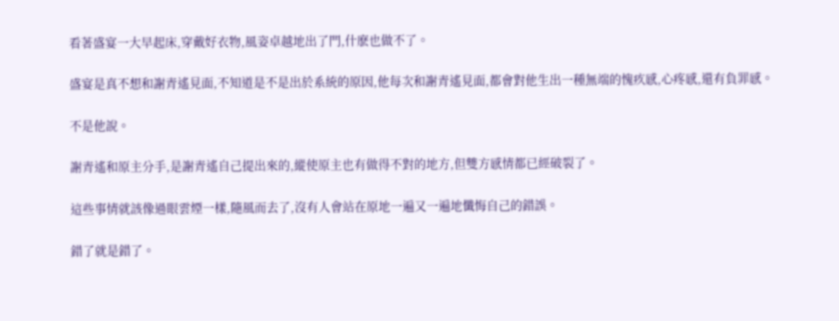看著盛宴一大早起床,穿戴好衣物,風姿卓越地出了門,什麽也做不了。

盛宴是真不想和謝青遙見面,不知道是不是出於系統的原因,他每次和謝青遙見面,都會對他生出一種無端的愧疚感,心疼感,還有負罪感。

不是他說。

謝青遙和原主分手,是謝青遙自己提出來的,縱使原主也有做得不對的地方,但雙方感情都已經破裂了。

這些事情就該像過眼雲煙一樣,隨風而去了,沒有人會站在原地一遍又一遍地懺悔自己的錯誤。

錯了就是錯了。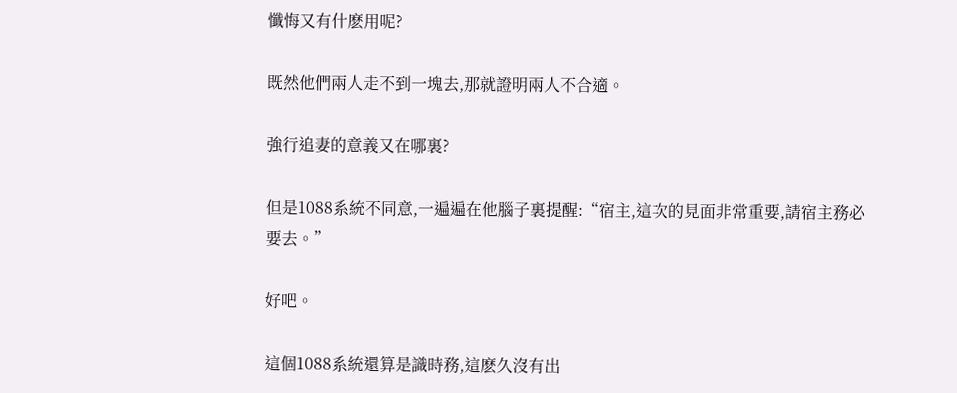懺悔又有什麽用呢?

既然他們兩人走不到一塊去,那就證明兩人不合適。

強行追妻的意義又在哪裏?

但是1088系統不同意,一遍遍在他腦子裏提醒:“宿主,這次的見面非常重要,請宿主務必要去。”

好吧。

這個1088系統還算是識時務,這麽久沒有出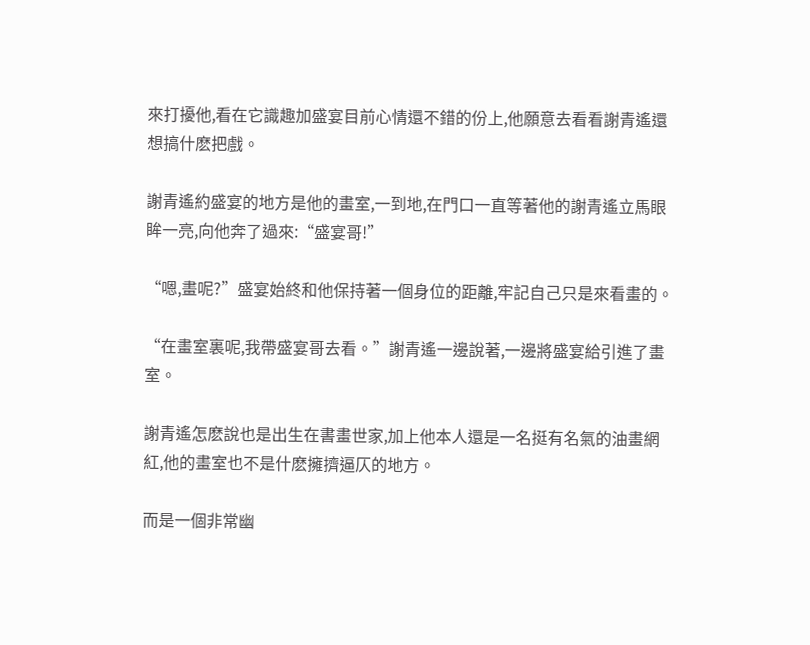來打擾他,看在它識趣加盛宴目前心情還不錯的份上,他願意去看看謝青遙還想搞什麽把戲。

謝青遙約盛宴的地方是他的畫室,一到地,在門口一直等著他的謝青遙立馬眼眸一亮,向他奔了過來:“盛宴哥!”

“嗯,畫呢?”盛宴始終和他保持著一個身位的距離,牢記自己只是來看畫的。

“在畫室裏呢,我帶盛宴哥去看。”謝青遙一邊說著,一邊將盛宴給引進了畫室。

謝青遙怎麽說也是出生在書畫世家,加上他本人還是一名挺有名氣的油畫網紅,他的畫室也不是什麽擁擠逼仄的地方。

而是一個非常幽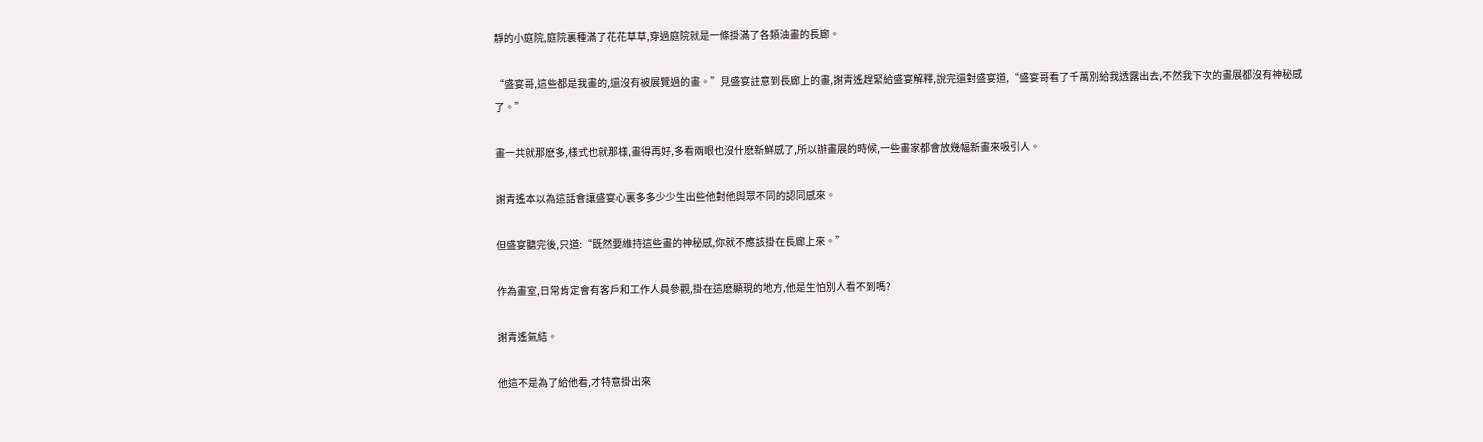靜的小庭院,庭院裏種滿了花花草草,穿過庭院就是一條掛滿了各類油畫的長廊。

“盛宴哥,這些都是我畫的,還沒有被展覽過的畫。”見盛宴註意到長廊上的畫,謝青遙趕緊給盛宴解釋,說完還對盛宴道,“盛宴哥看了千萬別給我透露出去,不然我下次的畫展都沒有神秘感了。”

畫一共就那麽多,樣式也就那樣,畫得再好,多看兩眼也沒什麽新鮮感了,所以辦畫展的時候,一些畫家都會放幾幅新畫來吸引人。

謝青遙本以為這話會讓盛宴心裏多多少少生出些他對他與眾不同的認同感來。

但盛宴聽完後,只道:“既然要維持這些畫的神秘感,你就不應該掛在長廊上來。”

作為畫室,日常肯定會有客戶和工作人員參觀,掛在這麽顯現的地方,他是生怕別人看不到嗎?

謝青遙氣結。

他這不是為了給他看,才特意掛出來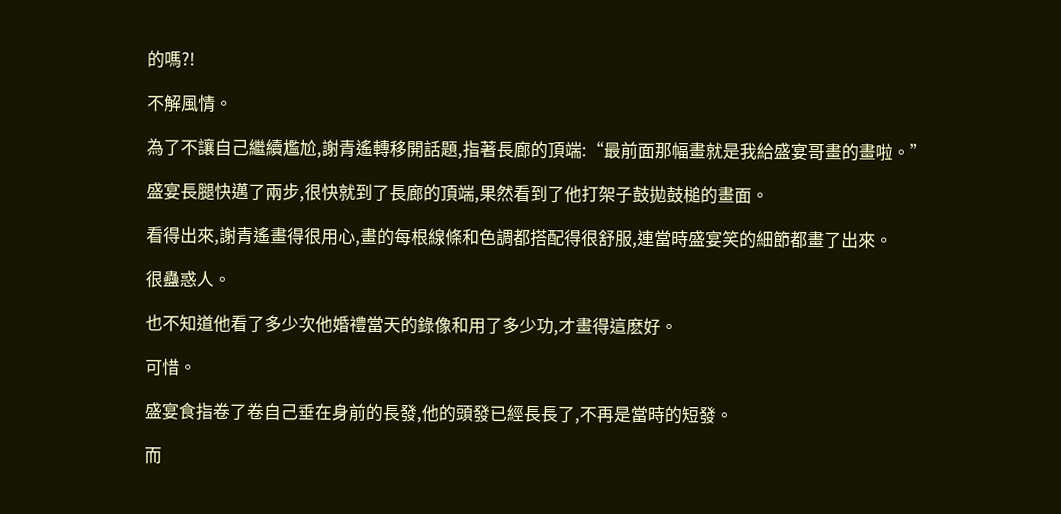的嗎?!

不解風情。

為了不讓自己繼續尷尬,謝青遙轉移開話題,指著長廊的頂端:“最前面那幅畫就是我給盛宴哥畫的畫啦。”

盛宴長腿快邁了兩步,很快就到了長廊的頂端,果然看到了他打架子鼓拋鼓槌的畫面。

看得出來,謝青遙畫得很用心,畫的每根線條和色調都搭配得很舒服,連當時盛宴笑的細節都畫了出來。

很蠱惑人。

也不知道他看了多少次他婚禮當天的錄像和用了多少功,才畫得這麽好。

可惜。

盛宴食指卷了卷自己垂在身前的長發,他的頭發已經長長了,不再是當時的短發。

而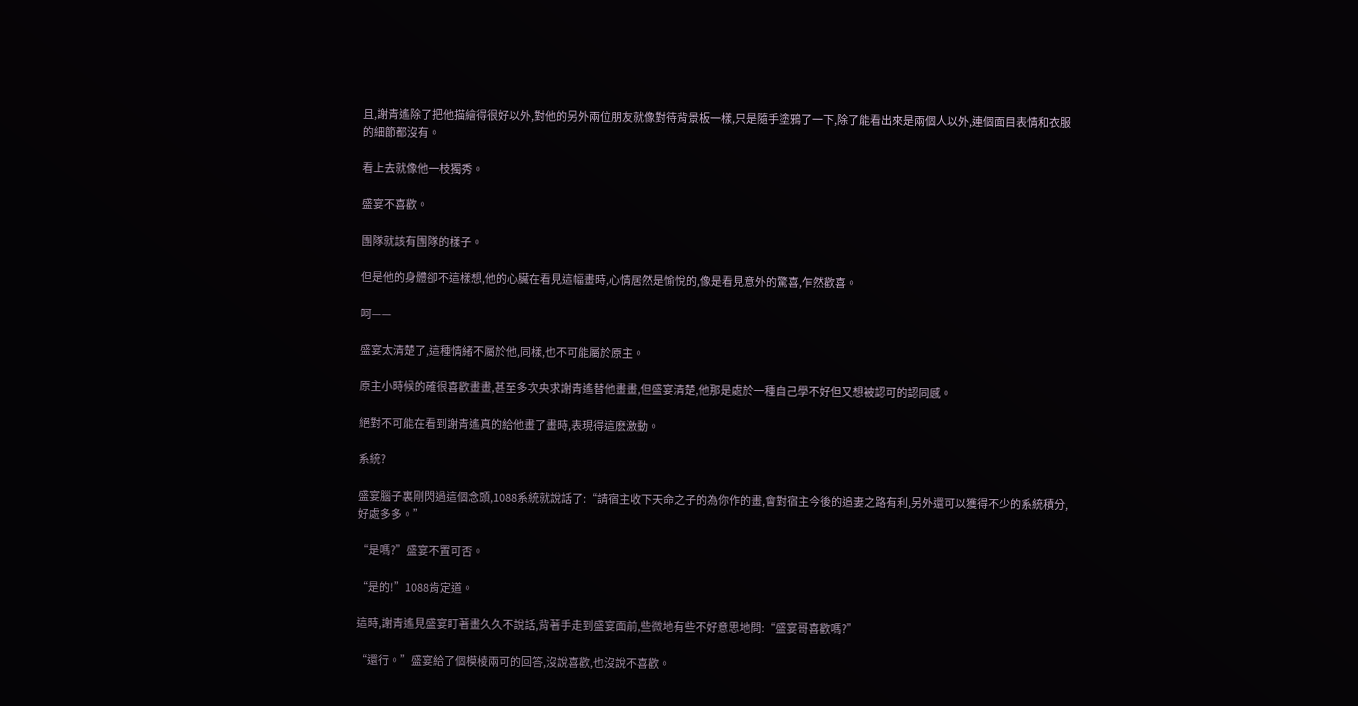且,謝青遙除了把他描繪得很好以外,對他的另外兩位朋友就像對待背景板一樣,只是隨手塗鴉了一下,除了能看出來是兩個人以外,連個面目表情和衣服的細節都沒有。

看上去就像他一枝獨秀。

盛宴不喜歡。

團隊就該有團隊的樣子。

但是他的身體卻不這樣想,他的心臟在看見這幅畫時,心情居然是愉悅的,像是看見意外的驚喜,乍然歡喜。

呵——

盛宴太清楚了,這種情緒不屬於他,同樣,也不可能屬於原主。

原主小時候的確很喜歡畫畫,甚至多次央求謝青遙替他畫畫,但盛宴清楚,他那是處於一種自己學不好但又想被認可的認同感。

絕對不可能在看到謝青遙真的給他畫了畫時,表現得這麽激動。

系統?

盛宴腦子裏剛閃過這個念頭,1088系統就說話了:“請宿主收下天命之子的為你作的畫,會對宿主今後的追妻之路有利,另外還可以獲得不少的系統積分,好處多多。”

“是嗎?”盛宴不置可否。

“是的!”1088肯定道。

這時,謝青遙見盛宴盯著畫久久不說話,背著手走到盛宴面前,些微地有些不好意思地問:“盛宴哥喜歡嗎?”

“還行。”盛宴給了個模棱兩可的回答,沒說喜歡,也沒說不喜歡。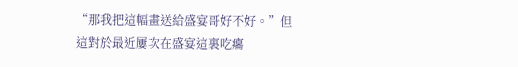“那我把這幅畫送給盛宴哥好不好。”但這對於最近屢次在盛宴這裏吃癟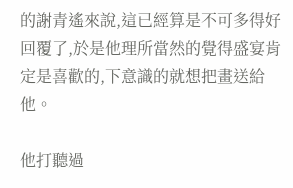的謝青遙來說,這已經算是不可多得好回覆了,於是他理所當然的覺得盛宴肯定是喜歡的,下意識的就想把畫送給他。

他打聽過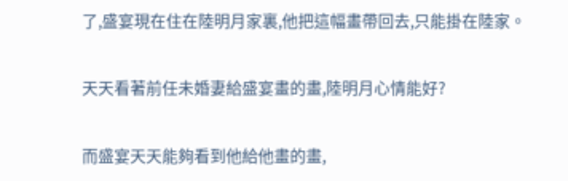了,盛宴現在住在陸明月家裏,他把這幅畫帶回去,只能掛在陸家。

天天看著前任未婚妻給盛宴畫的畫,陸明月心情能好?

而盛宴天天能夠看到他給他畫的畫,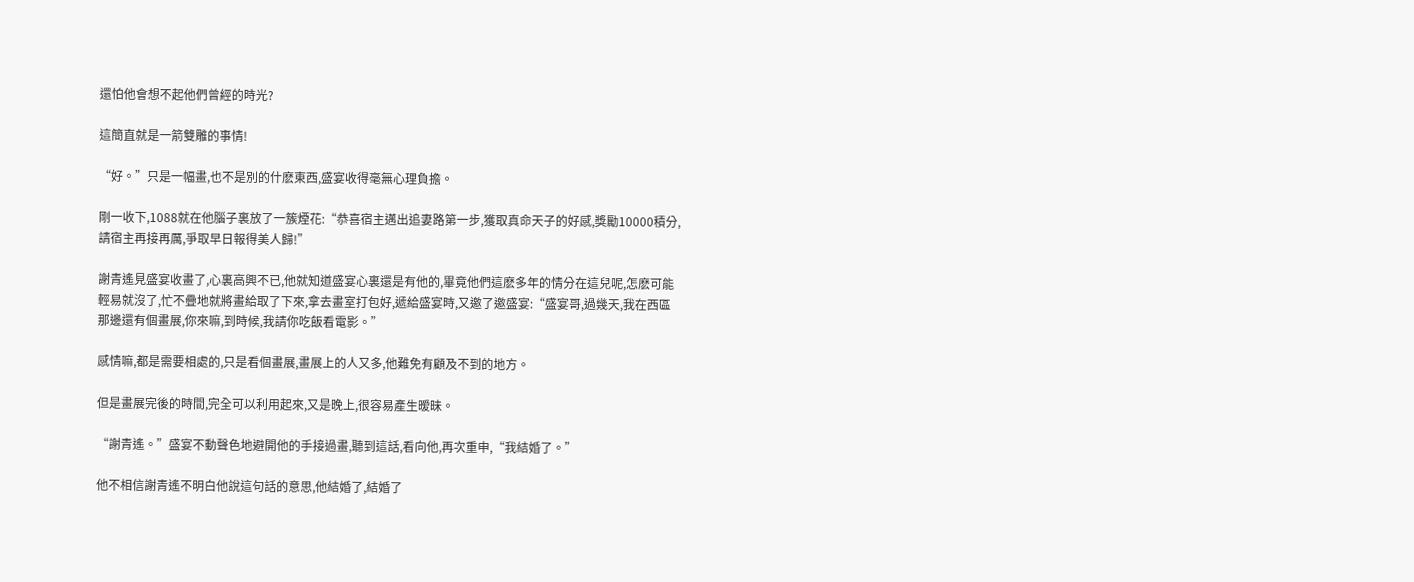還怕他會想不起他們曾經的時光?

這簡直就是一箭雙雕的事情!

“好。”只是一幅畫,也不是別的什麽東西,盛宴收得毫無心理負擔。

剛一收下,1088就在他腦子裏放了一簇煙花:“恭喜宿主邁出追妻路第一步,獲取真命天子的好感,獎勵10000積分,請宿主再接再厲,爭取早日報得美人歸!”

謝青遙見盛宴收畫了,心裏高興不已,他就知道盛宴心裏還是有他的,畢竟他們這麽多年的情分在這兒呢,怎麽可能輕易就沒了,忙不疊地就將畫給取了下來,拿去畫室打包好,遞給盛宴時,又邀了邀盛宴:“盛宴哥,過幾天,我在西區那邊還有個畫展,你來嘛,到時候,我請你吃飯看電影。”

感情嘛,都是需要相處的,只是看個畫展,畫展上的人又多,他難免有顧及不到的地方。

但是畫展完後的時間,完全可以利用起來,又是晚上,很容易產生暧昧。

“謝青遙。”盛宴不動聲色地避開他的手接過畫,聽到這話,看向他,再次重申,“我結婚了。”

他不相信謝青遙不明白他說這句話的意思,他結婚了,結婚了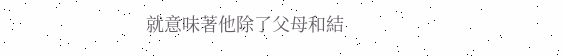就意味著他除了父母和結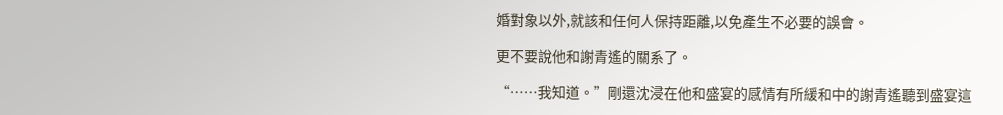婚對象以外,就該和任何人保持距離,以免產生不必要的誤會。

更不要說他和謝青遙的關系了。

“……我知道。”剛還沈浸在他和盛宴的感情有所緩和中的謝青遙聽到盛宴這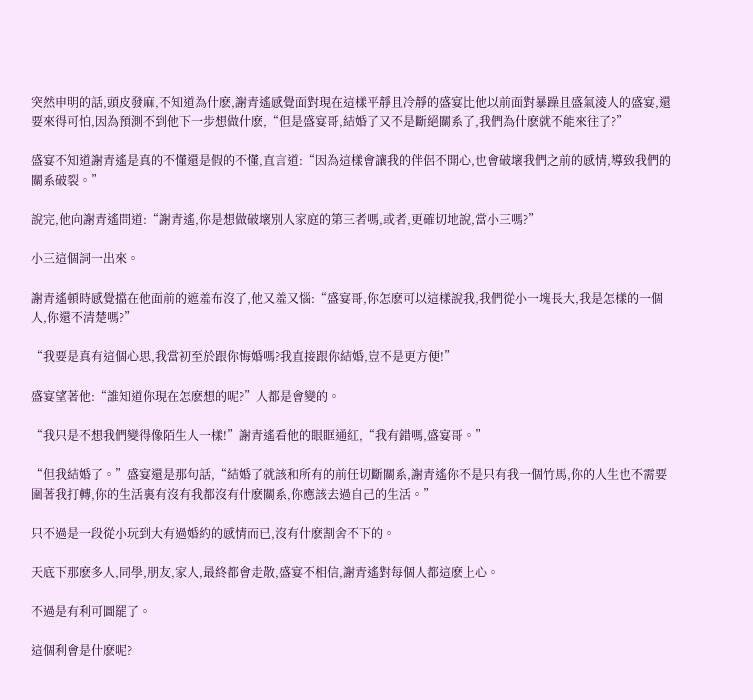突然申明的話,頭皮發麻,不知道為什麽,謝青遙感覺面對現在這樣平靜且冷靜的盛宴比他以前面對暴躁且盛氣淩人的盛宴,還要來得可怕,因為預測不到他下一步想做什麽,“但是盛宴哥,結婚了又不是斷絕關系了,我們為什麽就不能來往了?”

盛宴不知道謝青遙是真的不懂還是假的不懂,直言道:“因為這樣會讓我的伴侶不開心,也會破壞我們之前的感情,導致我們的關系破裂。”

說完,他向謝青遙問道:“謝青遙,你是想做破壞別人家庭的第三者嗎,或者,更確切地說,當小三嗎?”

小三這個詞一出來。

謝青遙頓時感覺擋在他面前的遮羞布沒了,他又羞又惱:“盛宴哥,你怎麽可以這樣說我,我們從小一塊長大,我是怎樣的一個人,你還不清楚嗎?”

“我要是真有這個心思,我當初至於跟你悔婚嗎?我直接跟你結婚,豈不是更方便!”

盛宴望著他:“誰知道你現在怎麽想的呢?”人都是會變的。

“我只是不想我們變得像陌生人一樣!”謝青遙看他的眼眶通紅,“我有錯嗎,盛宴哥。”

“但我結婚了。”盛宴還是那句話,“結婚了就該和所有的前任切斷關系,謝青遙你不是只有我一個竹馬,你的人生也不需要圍著我打轉,你的生活裏有沒有我都沒有什麽關系,你應該去過自己的生活。”

只不過是一段從小玩到大有過婚約的感情而已,沒有什麽割舍不下的。

天底下那麽多人,同學,朋友,家人,最終都會走散,盛宴不相信,謝青遙對每個人都這麽上心。

不過是有利可圖罷了。

這個利會是什麽呢?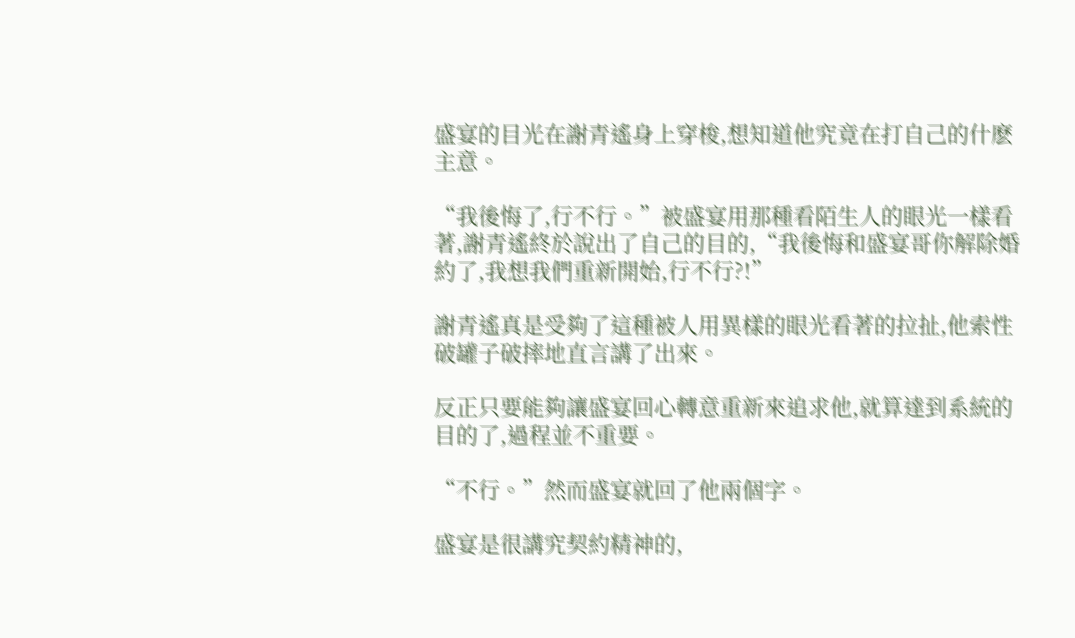盛宴的目光在謝青遙身上穿梭,想知道他究竟在打自己的什麽主意。

“我後悔了,行不行。”被盛宴用那種看陌生人的眼光一樣看著,謝青遙終於說出了自己的目的,“我後悔和盛宴哥你解除婚約了,我想我們重新開始,行不行?!”

謝青遙真是受夠了這種被人用異樣的眼光看著的拉扯,他索性破罐子破摔地直言講了出來。

反正只要能夠讓盛宴回心轉意重新來追求他,就算達到系統的目的了,過程並不重要。

“不行。”然而盛宴就回了他兩個字。

盛宴是很講究契約精神的,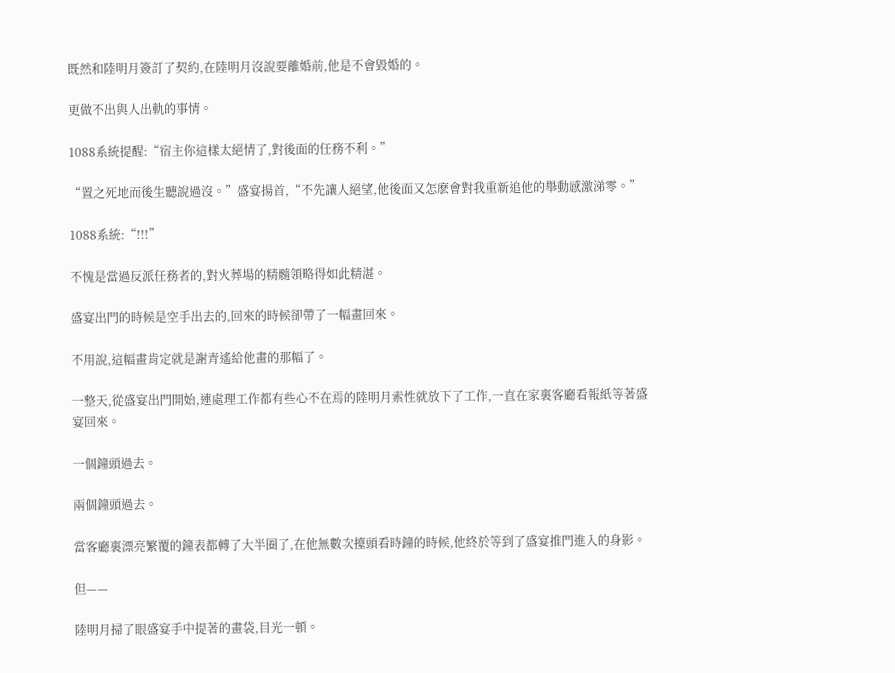既然和陸明月簽訂了契約,在陸明月沒說要離婚前,他是不會毀婚的。

更做不出與人出軌的事情。

1088系統提醒:“宿主你這樣太絕情了,對後面的任務不利。”

“置之死地而後生聽說過沒。”盛宴揚首,“不先讓人絕望,他後面又怎麽會對我重新追他的舉動感激涕零。”

1088系統:“!!!”

不愧是當過反派任務者的,對火葬場的精髓領略得如此精湛。

盛宴出門的時候是空手出去的,回來的時候卻帶了一幅畫回來。

不用說,這幅畫肯定就是謝青遙給他畫的那幅了。

一整天,從盛宴出門開始,連處理工作都有些心不在焉的陸明月索性就放下了工作,一直在家裏客廳看報紙等著盛宴回來。

一個鐘頭過去。

兩個鐘頭過去。

當客廳裏漂亮繁覆的鐘表都轉了大半圈了,在他無數次擡頭看時鐘的時候,他終於等到了盛宴推門進入的身影。

但——

陸明月掃了眼盛宴手中提著的畫袋,目光一頓。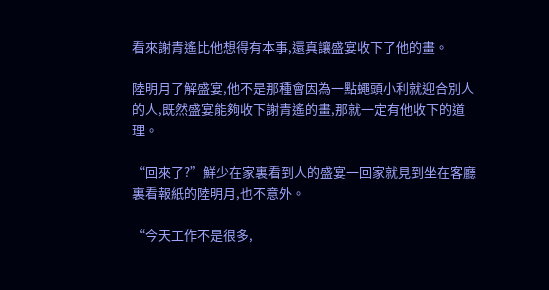看來謝青遙比他想得有本事,還真讓盛宴收下了他的畫。

陸明月了解盛宴,他不是那種會因為一點蠅頭小利就迎合別人的人,既然盛宴能夠收下謝青遙的畫,那就一定有他收下的道理。

“回來了?”鮮少在家裏看到人的盛宴一回家就見到坐在客廳裏看報紙的陸明月,也不意外。

“今天工作不是很多,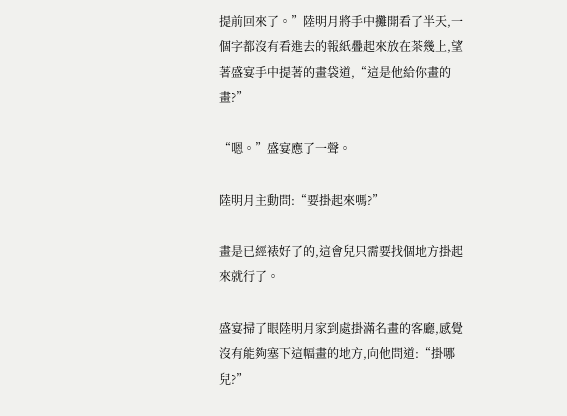提前回來了。”陸明月將手中攤開看了半天,一個字都沒有看進去的報紙疊起來放在茶幾上,望著盛宴手中提著的畫袋道,“這是他給你畫的畫?”

“嗯。”盛宴應了一聲。

陸明月主動問:“要掛起來嗎?”

畫是已經裱好了的,這會兒只需要找個地方掛起來就行了。

盛宴掃了眼陸明月家到處掛滿名畫的客廳,感覺沒有能夠塞下這幅畫的地方,向他問道:“掛哪兒?”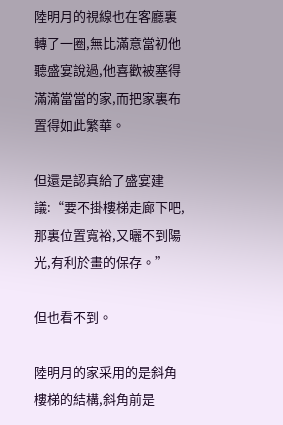陸明月的視線也在客廳裏轉了一圈,無比滿意當初他聽盛宴說過,他喜歡被塞得滿滿當當的家,而把家裏布置得如此繁華。

但還是認真給了盛宴建議:“要不掛樓梯走廊下吧,那裏位置寬裕,又曬不到陽光,有利於畫的保存。”

但也看不到。

陸明月的家采用的是斜角樓梯的結構,斜角前是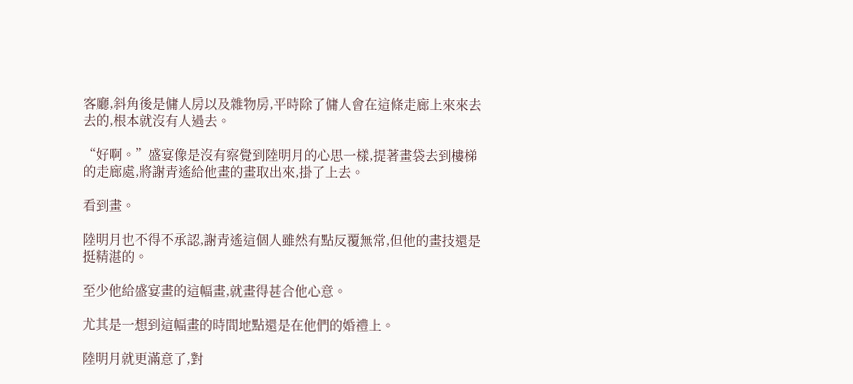客廳,斜角後是傭人房以及雜物房,平時除了傭人會在這條走廊上來來去去的,根本就沒有人過去。

“好啊。”盛宴像是沒有察覺到陸明月的心思一樣,提著畫袋去到樓梯的走廊處,將謝青遙給他畫的畫取出來,掛了上去。

看到畫。

陸明月也不得不承認,謝青遙這個人雖然有點反覆無常,但他的畫技還是挺精湛的。

至少他給盛宴畫的這幅畫,就畫得甚合他心意。

尤其是一想到這幅畫的時間地點還是在他們的婚禮上。

陸明月就更滿意了,對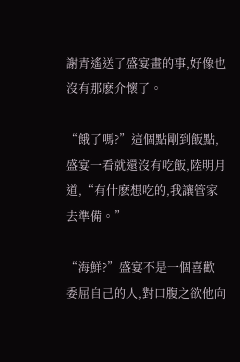謝青遙送了盛宴畫的事,好像也沒有那麽介懷了。

“餓了嗎?”這個點剛到飯點,盛宴一看就還沒有吃飯,陸明月道,“有什麽想吃的,我讓管家去準備。”

“海鮮?”盛宴不是一個喜歡委屈自己的人,對口腹之欲他向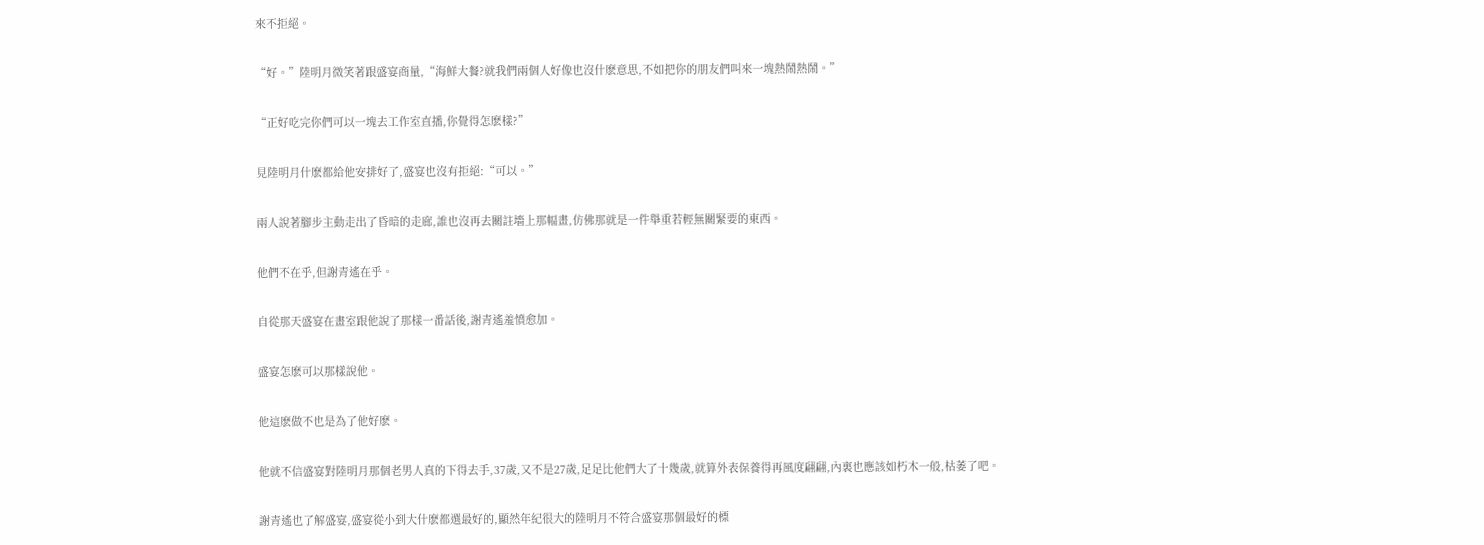來不拒絕。

“好。”陸明月微笑著跟盛宴商量,“海鮮大餐?就我們兩個人好像也沒什麽意思,不如把你的朋友們叫來一塊熱鬧熱鬧。”

“正好吃完你們可以一塊去工作室直播,你覺得怎麽樣?”

見陸明月什麽都給他安排好了,盛宴也沒有拒絕:“可以。”

兩人說著腳步主動走出了昏暗的走廊,誰也沒再去關註墻上那幅畫,仿佛那就是一件舉重若輕無關緊要的東西。

他們不在乎,但謝青遙在乎。

自從那天盛宴在畫室跟他說了那樣一番話後,謝青遙羞憤愈加。

盛宴怎麽可以那樣說他。

他這麽做不也是為了他好麽。

他就不信盛宴對陸明月那個老男人真的下得去手,37歲,又不是27歲,足足比他們大了十幾歲,就算外表保養得再風度翩翩,內裏也應該如朽木一般,枯萎了吧。

謝青遙也了解盛宴,盛宴從小到大什麽都選最好的,顯然年紀很大的陸明月不符合盛宴那個最好的標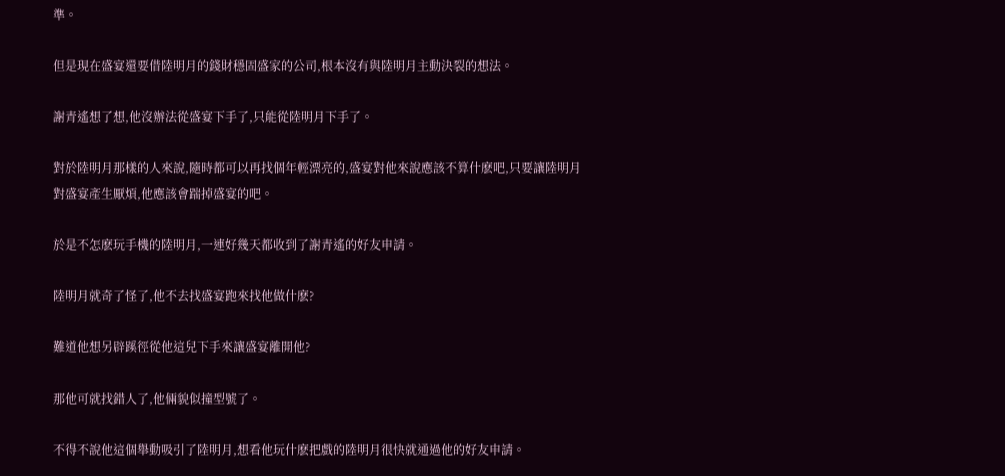準。

但是現在盛宴還要借陸明月的錢財穩固盛家的公司,根本沒有與陸明月主動決裂的想法。

謝青遙想了想,他沒辦法從盛宴下手了,只能從陸明月下手了。

對於陸明月那樣的人來說,隨時都可以再找個年輕漂亮的,盛宴對他來說應該不算什麽吧,只要讓陸明月對盛宴產生厭煩,他應該會踹掉盛宴的吧。

於是不怎麽玩手機的陸明月,一連好幾天都收到了謝青遙的好友申請。

陸明月就奇了怪了,他不去找盛宴跑來找他做什麽?

難道他想另辟蹊徑從他這兒下手來讓盛宴離開他?

那他可就找錯人了,他倆貌似撞型號了。

不得不說他這個舉動吸引了陸明月,想看他玩什麽把戲的陸明月很快就通過他的好友申請。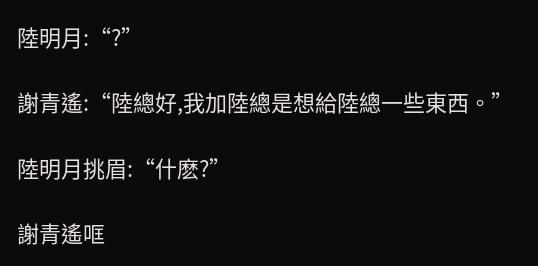陸明月:“?”

謝青遙:“陸總好,我加陸總是想給陸總一些東西。”

陸明月挑眉:“什麽?”

謝青遙哐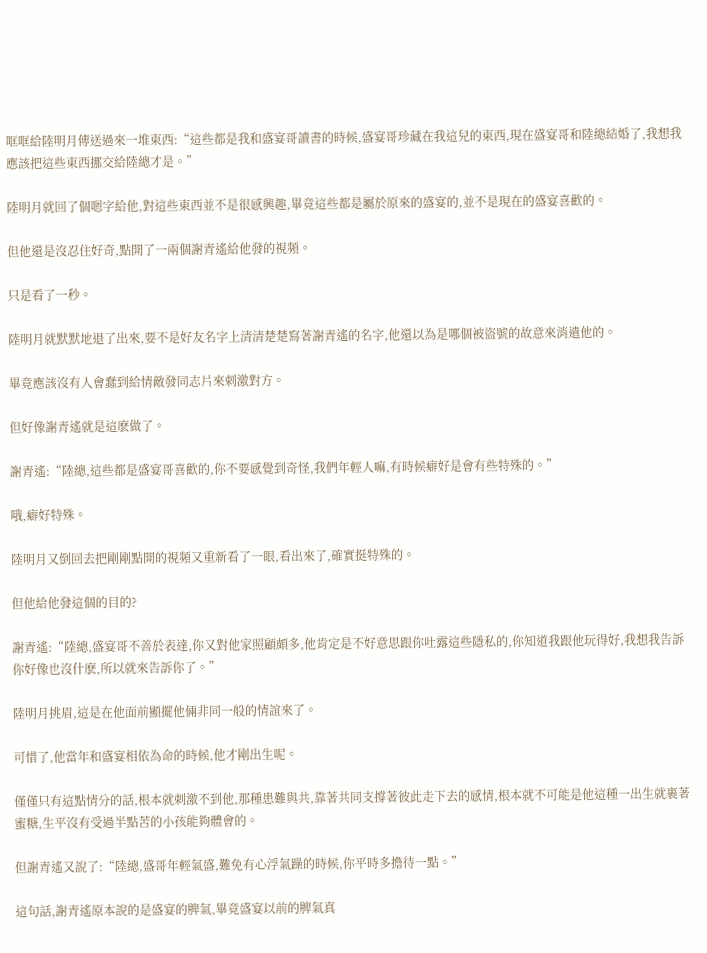哐哐給陸明月傳送過來一堆東西:“這些都是我和盛宴哥讀書的時候,盛宴哥珍藏在我這兒的東西,現在盛宴哥和陸總結婚了,我想我應該把這些東西挪交給陸總才是。”

陸明月就回了個嗯字給他,對這些東西並不是很感興趣,畢竟這些都是屬於原來的盛宴的,並不是現在的盛宴喜歡的。

但他還是沒忍住好奇,點開了一兩個謝青遙給他發的視頻。

只是看了一秒。

陸明月就默默地退了出來,要不是好友名字上清清楚楚寫著謝青遙的名字,他還以為是哪個被盜號的故意來消遣他的。

畢竟應該沒有人會蠢到給情敵發同志片來刺激對方。

但好像謝青遙就是這麽做了。

謝青遙:“陸總,這些都是盛宴哥喜歡的,你不要感覺到奇怪,我們年輕人嘛,有時候癖好是會有些特殊的。”

哦,癖好特殊。

陸明月又倒回去把剛剛點開的視頻又重新看了一眼,看出來了,確實挺特殊的。

但他給他發這個的目的?

謝青遙:“陸總,盛宴哥不善於表達,你又對他家照顧頗多,他肯定是不好意思跟你吐露這些隱私的,你知道我跟他玩得好,我想我告訴你好像也沒什麽,所以就來告訴你了。”

陸明月挑眉,這是在他面前顯擺他倆非同一般的情誼來了。

可惜了,他當年和盛宴相依為命的時候,他才剛出生呢。

僅僅只有這點情分的話,根本就刺激不到他,那種患難與共,靠著共同支撐著彼此走下去的感情,根本就不可能是他這種一出生就裹著蜜糖,生平沒有受過半點苦的小孩能夠體會的。

但謝青遙又說了:“陸總,盛哥年輕氣盛,難免有心浮氣躁的時候,你平時多擔待一點。”

這句話,謝青遙原本說的是盛宴的脾氣,畢竟盛宴以前的脾氣真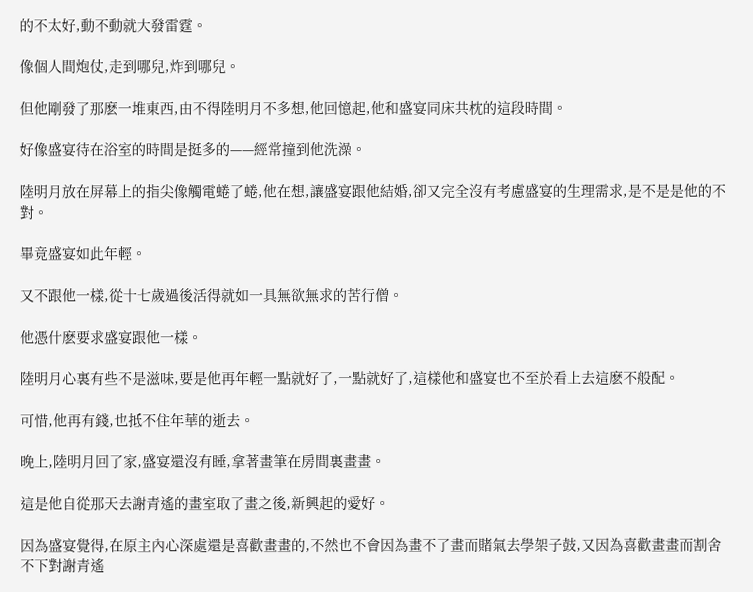的不太好,動不動就大發雷霆。

像個人間炮仗,走到哪兒,炸到哪兒。

但他剛發了那麽一堆東西,由不得陸明月不多想,他回憶起,他和盛宴同床共枕的這段時間。

好像盛宴待在浴室的時間是挺多的——經常撞到他洗澡。

陸明月放在屏幕上的指尖像觸電蜷了蜷,他在想,讓盛宴跟他結婚,卻又完全沒有考慮盛宴的生理需求,是不是是他的不對。

畢竟盛宴如此年輕。

又不跟他一樣,從十七歲過後活得就如一具無欲無求的苦行僧。

他憑什麽要求盛宴跟他一樣。

陸明月心裏有些不是滋味,要是他再年輕一點就好了,一點就好了,這樣他和盛宴也不至於看上去這麽不般配。

可惜,他再有錢,也抵不住年華的逝去。

晚上,陸明月回了家,盛宴還沒有睡,拿著畫筆在房間裏畫畫。

這是他自從那天去謝青遙的畫室取了畫之後,新興起的愛好。

因為盛宴覺得,在原主內心深處還是喜歡畫畫的,不然也不會因為畫不了畫而賭氣去學架子鼓,又因為喜歡畫畫而割舍不下對謝青遙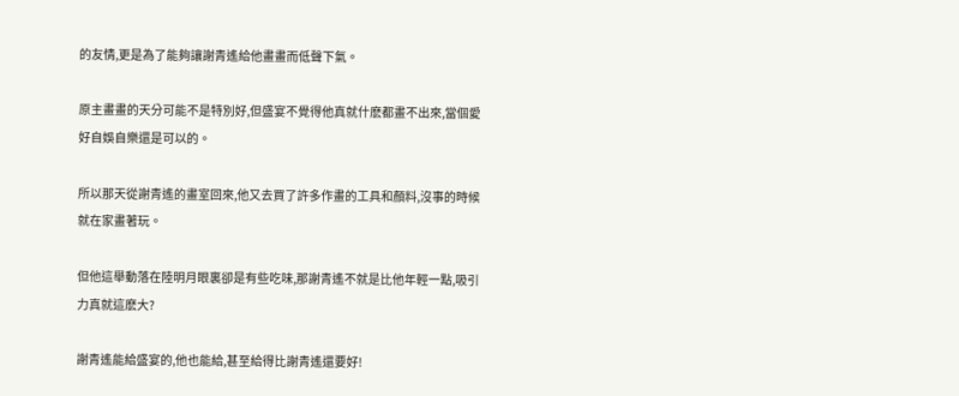的友情,更是為了能夠讓謝青遙給他畫畫而低聲下氣。

原主畫畫的天分可能不是特別好,但盛宴不覺得他真就什麽都畫不出來,當個愛好自娛自樂還是可以的。

所以那天從謝青遙的畫室回來,他又去買了許多作畫的工具和顏料,沒事的時候就在家畫著玩。

但他這舉動落在陸明月眼裏卻是有些吃味,那謝青遙不就是比他年輕一點,吸引力真就這麽大?

謝青遙能給盛宴的,他也能給,甚至給得比謝青遙還要好!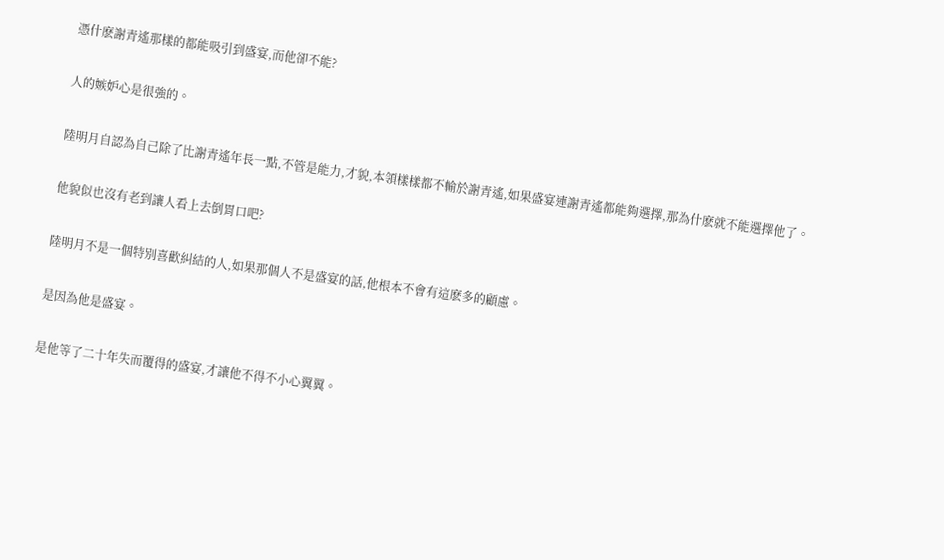憑什麽謝青遙那樣的都能吸引到盛宴,而他卻不能?

人的嫉妒心是很強的。

陸明月自認為自己除了比謝青遙年長一點,不管是能力,才貌,本領樣樣都不輸於謝青遙,如果盛宴連謝青遙都能夠選擇,那為什麽就不能選擇他了。

他貌似也沒有老到讓人看上去倒胃口吧?

陸明月不是一個特別喜歡糾結的人,如果那個人不是盛宴的話,他根本不會有這麽多的顧慮。

是因為他是盛宴。

是他等了二十年失而覆得的盛宴,才讓他不得不小心翼翼。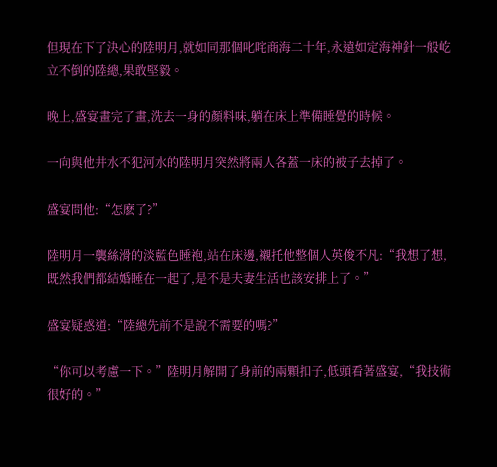但現在下了決心的陸明月,就如同那個叱咤商海二十年,永遠如定海神針一般屹立不倒的陸總,果敢堅毅。

晚上,盛宴畫完了畫,洗去一身的顏料味,躺在床上準備睡覺的時候。

一向與他井水不犯河水的陸明月突然將兩人各蓋一床的被子去掉了。

盛宴問他:“怎麽了?”

陸明月一襲絲滑的淡藍色睡袍,站在床邊,襯托他整個人英俊不凡:“我想了想,既然我們都結婚睡在一起了,是不是夫妻生活也該安排上了。”

盛宴疑惑道:“陸總先前不是說不需要的嗎?”

“你可以考慮一下。”陸明月解開了身前的兩顆扣子,低頭看著盛宴,“我技術很好的。”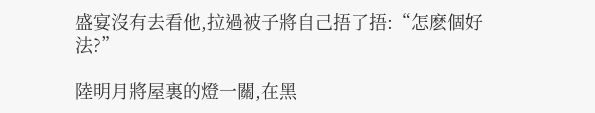盛宴沒有去看他,拉過被子將自己捂了捂:“怎麽個好法?”

陸明月將屋裏的燈一關,在黑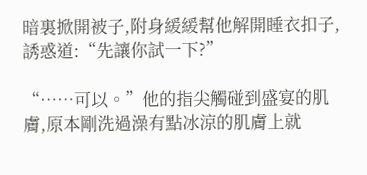暗裏掀開被子,附身緩緩幫他解開睡衣扣子,誘惑道:“先讓你試一下?”

“……可以。”他的指尖觸碰到盛宴的肌膚,原本剛洗過澡有點冰涼的肌膚上就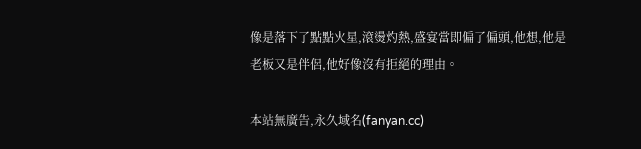像是落下了點點火星,滾燙灼熱,盛宴當即偏了偏頭,他想,他是老板又是伴侶,他好像沒有拒絕的理由。

本站無廣告,永久域名(fanyan.cc)